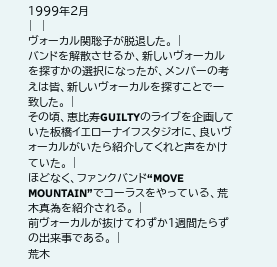1999年2月
|  |
ヴォーカル関聡子が脱退した。 |
バンドを解散させるか、新しいヴォーカルを探すかの選択になったが、メンバーの考えは皆、新しいヴォーカルを探すことで一致した。 |
その頃、恵比寿GUILTYのライブを企画していた板橋イエローナイフスタジオに、良いヴォーカルがいたら紹介してくれと声をかけていた。 |
ほどなく、ファンクバンド“MOVE MOUNTAIN”でコーラスをやっている、荒木真為を紹介される。 |
前ヴォーカルが抜けてわずか1週間たらずの出来事である。 |
荒木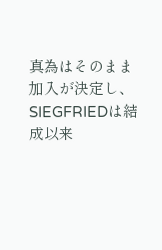真為はそのまま加入が決定し、SIEGFRIEDは結成以来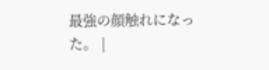最強の顔触れになった。 |